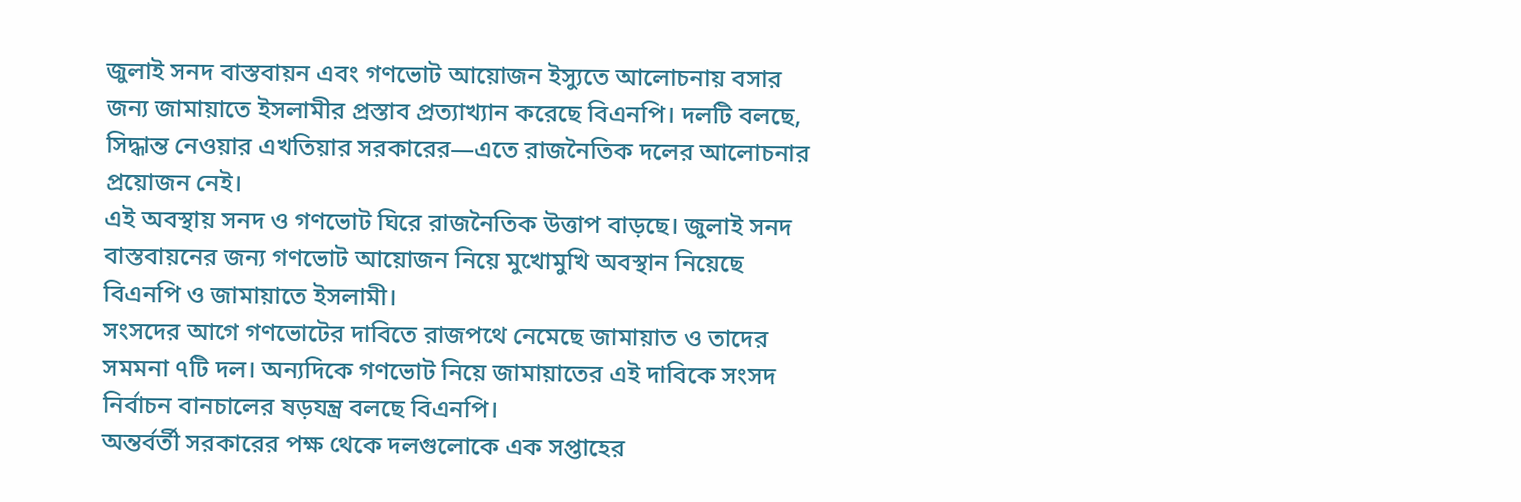জুলাই সনদ বাস্তবায়ন এবং গণভোট আয়োজন ইস্যুতে আলোচনায় বসার জন্য জামায়াতে ইসলামীর প্রস্তাব প্রত্যাখ্যান করেছে বিএনপি। দলটি বলছে, সিদ্ধান্ত নেওয়ার এখতিয়ার সরকারের—এতে রাজনৈতিক দলের আলোচনার প্রয়োজন নেই।
এই অবস্থায় সনদ ও গণভোট ঘিরে রাজনৈতিক উত্তাপ বাড়ছে। জুলাই সনদ বাস্তবায়নের জন্য গণভোট আয়োজন নিয়ে মুখোমুখি অবস্থান নিয়েছে বিএনপি ও জামায়াতে ইসলামী।
সংসদের আগে গণভোটের দাবিতে রাজপথে নেমেছে জামায়াত ও তাদের সমমনা ৭টি দল। অন্যদিকে গণভোট নিয়ে জামায়াতের এই দাবিকে সংসদ নির্বাচন বানচালের ষড়যন্ত্র বলছে বিএনপি।
অন্তর্বর্তী সরকারের পক্ষ থেকে দলগুলোকে এক সপ্তাহের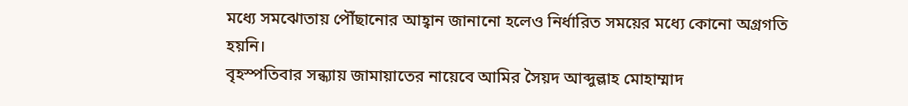মধ্যে সমঝোতায় পৌঁছানোর আহ্বান জানানো হলেও নির্ধারিত সময়ের মধ্যে কোনো অগ্রগতি হয়নি।
বৃহস্পতিবার সন্ধ্যায় জামায়াতের নায়েবে আমির সৈয়দ আব্দুল্লাহ মোহাম্মাদ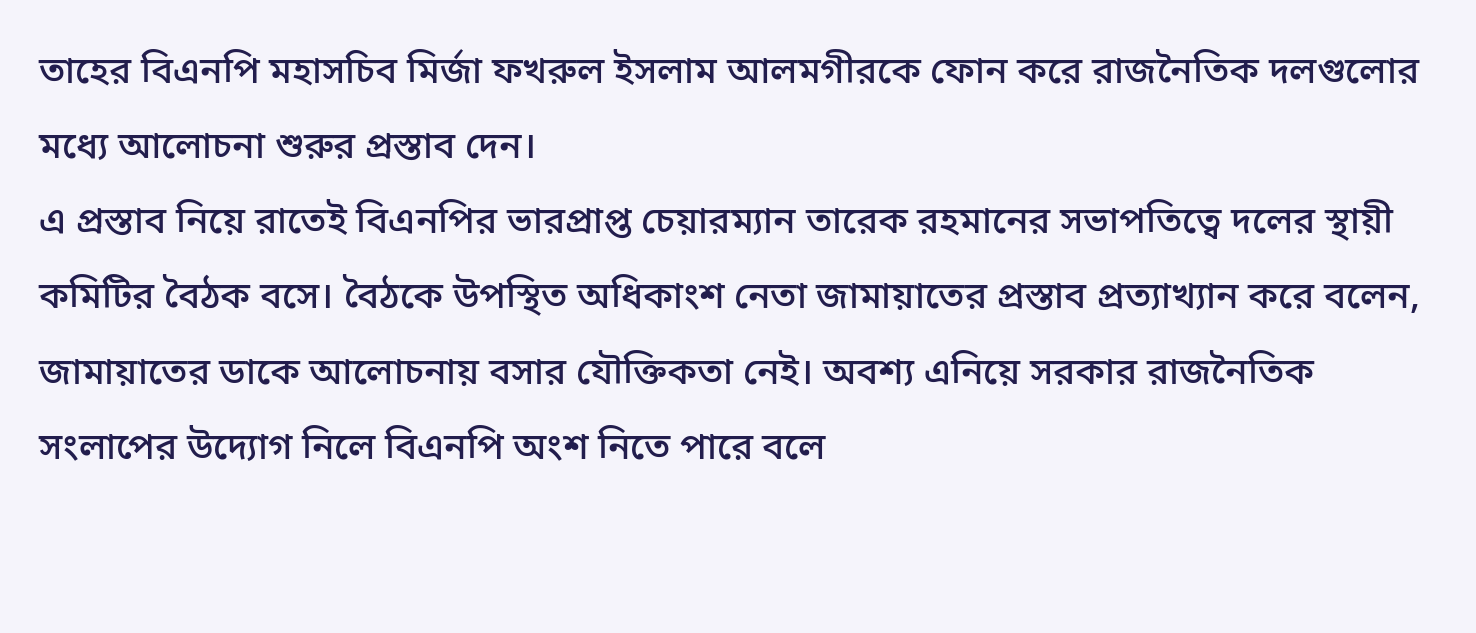তাহের বিএনপি মহাসচিব মির্জা ফখরুল ইসলাম আলমগীরকে ফোন করে রাজনৈতিক দলগুলোর মধ্যে আলোচনা শুরুর প্রস্তাব দেন।
এ প্রস্তাব নিয়ে রাতেই বিএনপির ভারপ্রাপ্ত চেয়ারম্যান তারেক রহমানের সভাপতিত্বে দলের স্থায়ী কমিটির বৈঠক বসে। বৈঠকে উপস্থিত অধিকাংশ নেতা জামায়াতের প্রস্তাব প্রত্যাখ্যান করে বলেন, জামায়াতের ডাকে আলোচনায় বসার যৌক্তিকতা নেই। অবশ্য এনিয়ে সরকার রাজনৈতিক সংলাপের উদ্যোগ নিলে বিএনপি অংশ নিতে পারে বলে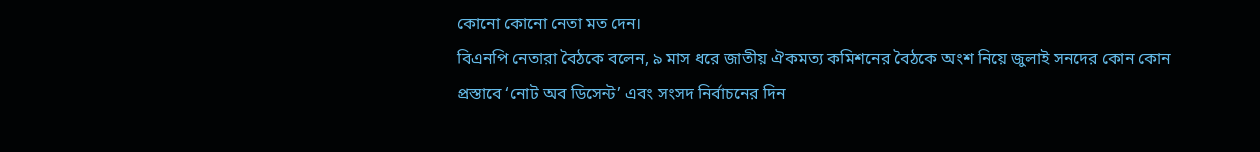কোনো কোনো নেতা মত দেন।
বিএনপি নেতারা বৈঠকে বলেন, ৯ মাস ধরে জাতীয় ঐকমত্য কমিশনের বৈঠকে অংশ নিয়ে জুলাই সনদের কোন কোন প্রস্তাবে ‘নোট অব ডিসেন্ট’ এবং সংসদ নির্বাচনের দিন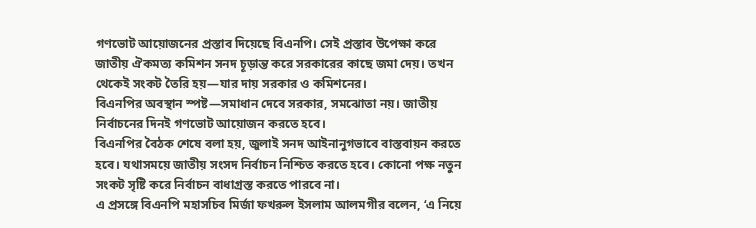গণভোট আয়োজনের প্রস্তাব দিয়েছে বিএনপি। সেই প্রস্তাব উপেক্ষা করে জাতীয় ঐকমত্য কমিশন সনদ চূড়ান্ত করে সরকারের কাছে জমা দেয়। তখন থেকেই সংকট তৈরি হয়—যার দায় সরকার ও কমিশনের।
বিএনপির অবস্থান স্পষ্ট—সমাধান দেবে সরকার, সমঝোতা নয়। জাতীয় নির্বাচনের দিনই গণভোট আয়োজন করতে হবে।
বিএনপির বৈঠক শেষে বলা হয়, জুলাই সনদ আইনানুগভাবে বাস্তবায়ন করতে হবে। যথাসময়ে জাতীয় সংসদ নির্বাচন নিশ্চিত করতে হবে। কোনো পক্ষ নতুন সংকট সৃষ্টি করে নির্বাচন বাধাগ্রস্ত করতে পারবে না।
এ প্রসঙ্গে বিএনপি মহাসচিব মির্জা ফখরুল ইসলাম আলমগীর বলেন, ‘এ নিয়ে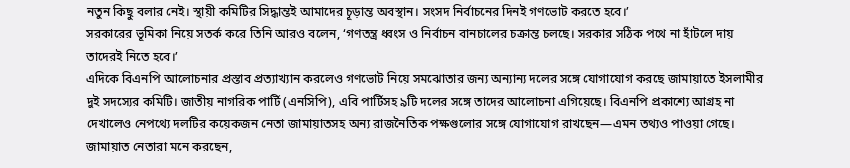নতুন কিছু বলার নেই। স্থায়ী কমিটির সিদ্ধান্তই আমাদের চূড়ান্ত অবস্থান। সংসদ নির্বাচনের দিনই গণভোট করতে হবে।’
সরকারের ভূমিকা নিয়ে সতর্ক করে তিনি আরও বলেন, ‘গণতন্ত্র ধ্বংস ও নির্বাচন বানচালের চক্রান্ত চলছে। সরকার সঠিক পথে না হাঁটলে দায় তাদেরই নিতে হবে।’
এদিকে বিএনপি আলোচনার প্রস্তাব প্রত্যাখ্যান করলেও গণভোট নিয়ে সমঝোতার জন্য অন্যান্য দলের সঙ্গে যোগাযোগ করছে জামায়াতে ইসলামীর দুই সদস্যের কমিটি। জাতীয় নাগরিক পার্টি (এনসিপি), এবি পার্টিসহ ৯টি দলের সঙ্গে তাদের আলোচনা এগিয়েছে। বিএনপি প্রকাশ্যে আগ্রহ না দেখালেও নেপথ্যে দলটির কয়েকজন নেতা জামায়াতসহ অন্য রাজনৈতিক পক্ষগুলোর সঙ্গে যোগাযোগ রাখছেন—এমন তথ্যও পাওয়া গেছে।
জামায়াত নেতারা মনে করছেন,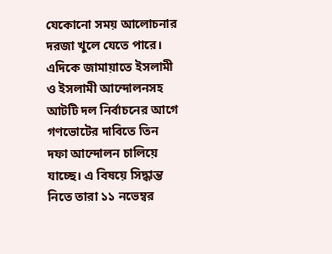যেকোনো সময় আলোচনার দরজা খুলে যেতে পারে।
এদিকে জামায়াতে ইসলামী ও ইসলামী আন্দোলনসহ আটটি দল নির্বাচনের আগে গণভোটের দাবিতে তিন দফা আন্দোলন চালিয়ে যাচ্ছে। এ বিষয়ে সিদ্ধান্ত নিতে তারা ১১ নভেম্বর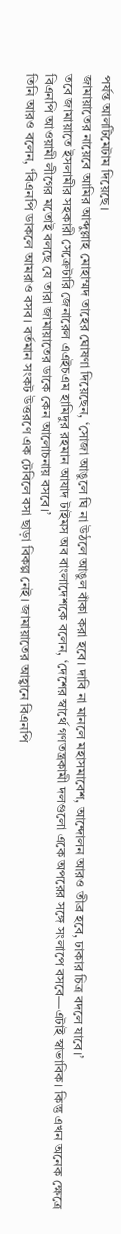পর্যন্ত আলটিমেটাম দিয়েছে।
জামায়াতের নায়েবে আমির আব্দুল্লাহ মোহাম্মদ তাহের ঘোষণা দিয়েছেন, ‘সোজা আঙুলে ঘি না উঠলে আঙুল বাঁকা করা হবে। দাবি না মানলে মহাসমাবেশ, আন্দোলন আরও তীব্র হবে, ঢাকার চিত্র বদলে যাবে।’
তবে জামায়াতে ইসলামীর সহকারী সেক্রেটারি জেনারেল এএইচএম হামিদুর রহমান আযাদ টাইমস অব বাংলাদেশকে বলেন, ‘দেশের স্বার্থে গণতন্ত্রকামী দলগুলো একে অপরের সঙ্গে সংলাপে বসবে—এটাই স্বাভাবিক। কিন্তু এখন অনেক ক্ষেত্রে বিএনপি আওয়ামী লীগের মতোই বলছে যে তারা জামায়াতের ডাকে কেন আলোচনায় বসবে।’
তিনি আরও বলেন, ‘বিএনপি ডাকলে আমরাও বসব। বর্তমান সংকট উত্তরণে এক টেবিলে বসা ছাড়া বিকল্প নেই। জামায়াতের আহ্বানে বিএনপি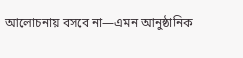আলোচনায় বসবে না—এমন আনুষ্ঠানিক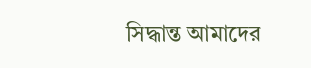সিদ্ধান্ত আমাদের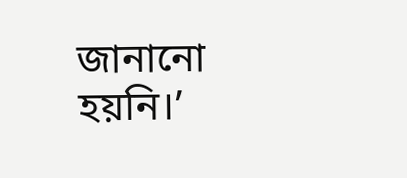জানানো হয়নি।’